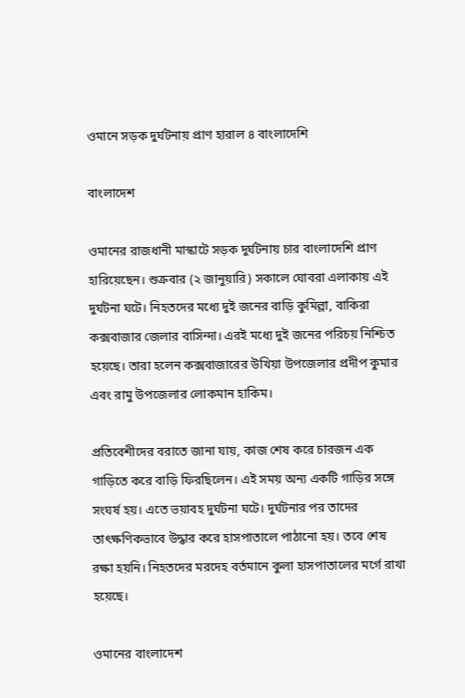ওমানে সড়ক দুর্ঘটনায় প্রাণ হারাল ৪ বাংলাদেশি

বাংলাদেশ

ওমানের রাজধানী মাস্কাটে সড়ক দুর্ঘটনায় চার বাংলাদেশি প্রাণ হারিয়েছেন। শুক্রবার (২ জানুয়ারি) সকালে ঘোবরা এলাকায় এই দুর্ঘটনা ঘটে। নিহতদের মধ্যে দুই জনের বাড়ি কুমিল্লা, বাকিরা কক্সবাজার জেলার বাসিন্দা। এরই মধ্যে দুই জনের পরিচয় নিশ্চিত হয়েছে। তারা হলেন কক্সবাজারের উখিয়া উপজেলার প্রদীপ কুমার এবং রামু উপজেলার লোকমান হাকিম।

প্রতিবেশীদের বরাতে জানা যায়, কাজ শেষ করে চারজন এক গাড়িতে করে বাড়ি ফিরছিলেন। এই সময় অন্য একটি গাড়ির সঙ্গে সংঘর্ষ হয়। এতে ভয়াবহ দুর্ঘটনা ঘটে। দুর্ঘটনার পর তাদের তাৎক্ষণিকভাবে উদ্ধার করে হাসপাতালে পাঠানো হয়। তবে শেষ রক্ষা হয়নি। নিহতদের মরদেহ বর্তমানে কুলা হাসপাতালের মর্গে রাখা হয়েছে।

ওমানের বাংলাদেশ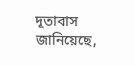দূতাবাস জানিয়েছে,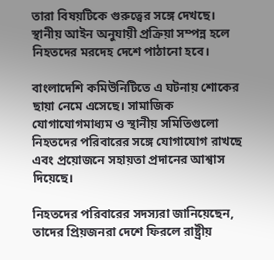তারা বিষয়টিকে গুরুত্বের সঙ্গে দেখছে। স্থানীয় আইন অনুযায়ী প্রক্রিয়া সম্পন্ন হলে নিহতদের মরদেহ দেশে পাঠানো হবে।

বাংলাদেশি কমিউনিটিতে এ ঘটনায় শোকের ছায়া নেমে এসেছে। সামাজিক যোগাযোগমাধ্যম ও স্থানীয় সমিতিগুলো নিহতদের পরিবারের সঙ্গে যোগাযোগ রাখছে এবং প্রয়োজনে সহায়তা প্রদানের আশ্বাস দিয়েছে।

নিহতদের পরিবারের সদস্যরা জানিয়েছেন, তাদের প্রিয়জনরা দেশে ফিরলে রাষ্ট্রীয়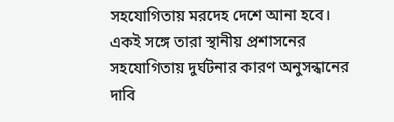সহযোগিতায় মরদেহ দেশে আনা হবে। একই সঙ্গে তারা স্থানীয় প্রশাসনের সহযোগিতায় দুর্ঘটনার কারণ অনুসন্ধানের দাবি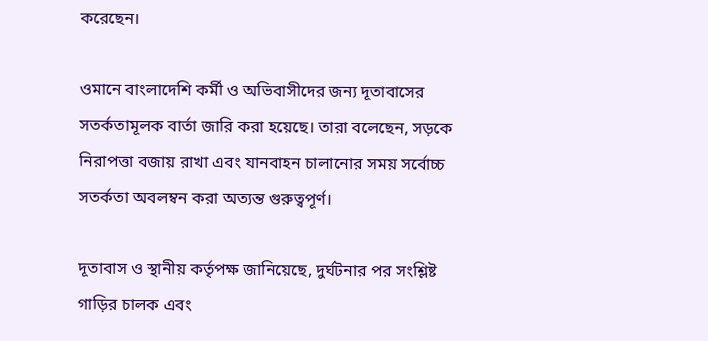করেছেন।

ওমানে বাংলাদেশি কর্মী ও অভিবাসীদের জন্য দূতাবাসের সতর্কতামূলক বার্তা জারি করা হয়েছে। তারা বলেছেন, সড়কে নিরাপত্তা বজায় রাখা এবং যানবাহন চালানোর সময় সর্বোচ্চ সতর্কতা অবলম্বন করা অত্যন্ত গুরুত্বপূর্ণ।

দূতাবাস ও স্থানীয় কর্তৃপক্ষ জানিয়েছে, দুর্ঘটনার পর সংশ্লিষ্ট গাড়ির চালক এবং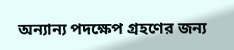অন্যান্য পদক্ষেপ গ্রহণের জন্য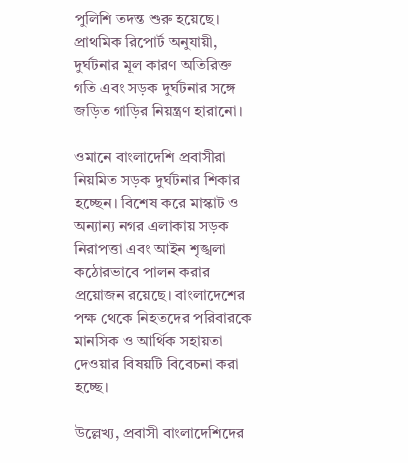পুলিশি তদন্ত শুরু হয়েছে। প্রাথমিক রিপোর্ট অনুযায়ী, দুর্ঘটনার মূল কারণ অতিরিক্ত গতি এবং সড়ক দুর্ঘটনার সঙ্গে জড়িত গাড়ির নিয়ন্ত্রণ হারানো।

ওমানে বাংলাদেশি প্রবাসীরা নিয়মিত সড়ক দুর্ঘটনার শিকার হচ্ছেন। বিশেষ করে মাস্কাট ও অন্যান্য নগর এলাকায় সড়ক নিরাপত্তা এবং আইন শৃঙ্খলা কঠোরভাবে পালন করার প্রয়োজন রয়েছে। বাংলাদেশের পক্ষ থেকে নিহতদের পরিবারকে মানসিক ও আর্থিক সহায়তা দেওয়ার বিষয়টি বিবেচনা করা হচ্ছে।

উল্লেখ্য, প্রবাসী বাংলাদেশিদের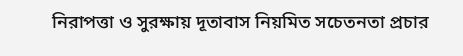নিরাপত্তা ও সুরক্ষায় দূতাবাস নিয়মিত সচেতনতা প্রচার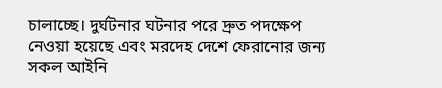চালাচ্ছে। দুর্ঘটনার ঘটনার পরে দ্রুত পদক্ষেপ নেওয়া হয়েছে এবং মরদেহ দেশে ফেরানোর জন্য সকল আইনি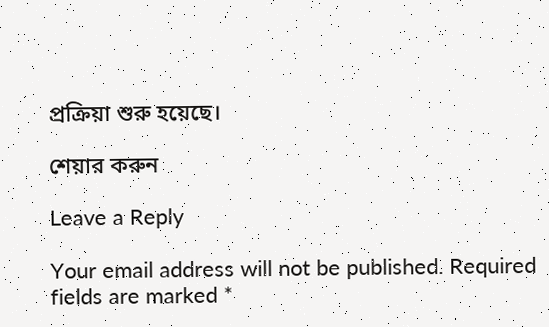প্রক্রিয়া শুরু হয়েছে।

শেয়ার করুন

Leave a Reply

Your email address will not be published. Required fields are marked *